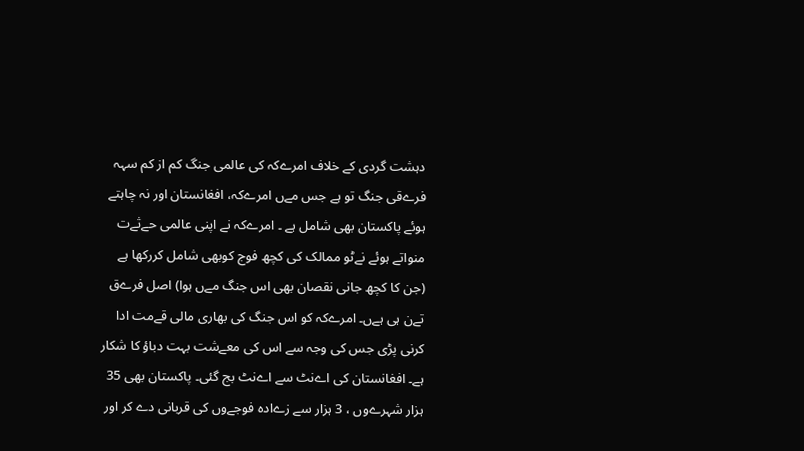دہشت گردی کے خلاف امرےکہ کی عالمی جنگ کم از کم سہہ فرےقی جنگ تو ہے جس مےں امرےکہ، افغانستان اور نہ چاہتے ہوئے پاکستان بھی شامل ہے ۔ امرےکہ نے اپنی عالمی حےثےت منواتے ہوئے نےٹو ممالک کی کچھ فوج کوبھی شامل کررکھا ہے (جن کا کچھ جانی نقصان بھی اس جنگ مےں ہوا) اصل فرےق تےن ہی ہےں۔ امرےکہ کو اس جنگ کی بھاری مالی قےمت ادا کرنی پڑی جس کی وجہ سے اس کی معےشت بہت دباؤ کا شکار ہے۔ افغانستان کی اےنٹ سے اےنٹ بج گئی۔ پاکستان بھی 35 ہزار شہرےوں ، 3 ہزار سے زےادہ فوجےوں کی قربانی دے کر اور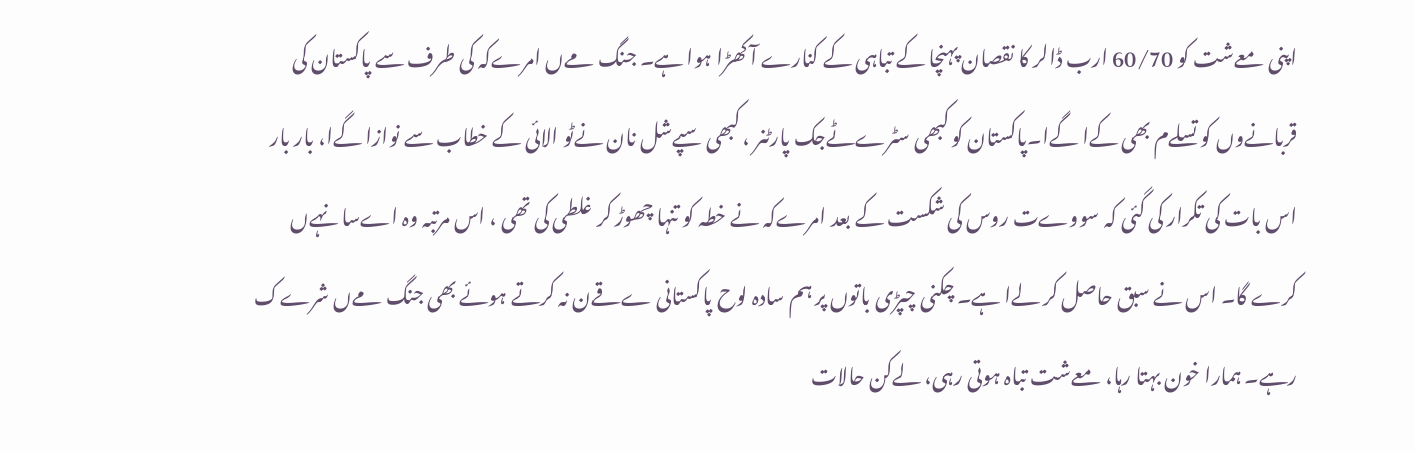اپنی معےشت کو 60/70 ارب ڈالر کا نقصان پہنچا کے تباہی کے کنارے آ کھڑا ہوا ہے۔ جنگ مےں امرےکہ کی طرف سے پاکستان کی قربانےوں کو تسلےم بھی کےا گےا۔پاکستان کو کبھی سٹرےٹےجک پارٹنر ، کبھی سپےشل نان نےٹو الائی کے خطاب سے نوازا گےا، بار بار اس بات کی تکرار کی گئی کہ سووےت روس کی شکست کے بعد امرےکہ نے خطہ کو تنہا چھوڑ کر غلطی کی تھی ، اس مرتبہ وہ اےسا نہےں کرے گا۔ اس نے سبق حاصل کر لےا ہے۔ چکنی چپڑی باتوں پر ہم سادہ لوح پاکستانی ےقےن نہ کرتے ہوئے بھی جنگ مےں شرےک رہے۔ ہمارا خون بہتا رہا، معےشت تباہ ہوتی رہی، لےکن حالات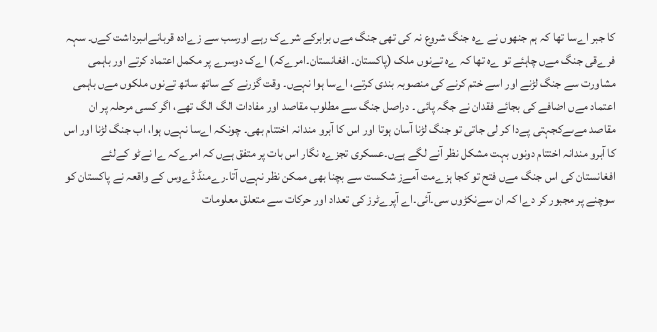کا جبر اےسا تھا کہ ہم جنھوں نے ےہ جنگ شروع نہ کی تھی جنگ مےں برابرکے شرےک رہے اورسب سے زےادہ قربانےاںبرداشت کےں۔ سہہ فرےقی جنگ مےں چاہئے تو ےہ تھا کہ ےہ تےنوں ملک (پاکستان۔ افغانستان۔امرےکہ) اےک دوسرے پر مکمل اعتماد کرتے اور باہمی مشاورت سے جنگ لڑنے اور اسے ختم کرنے کی منصوبہ بندی کرتے، اےسا ہوا نہےں۔ وقت گزرنے کے ساتھ ساتھ تےنوں ملکوں مےں باہمی اعتماد مےں اضافے کی بجائے فقدان نے جگہ پائی ۔ دراصل جنگ سے مطلوب مقاصد اور مفادات الگ الگ تھے، اگر کسی مرحلہ پر ان مقاصد مےںےکجہتی پےدا کر لی جاتی تو جنگ لڑنا آسان ہوتا اور اس کا آبرو مندانہ اختتام بھی۔ چونکہ اےسا نہےں ہوا، اب جنگ لڑنا اور اس کا آبرو مندانہ اختتام دونوں بہت مشکل نظر آنے لگے ہےں۔عسکری تجزےہ نگار اس بات پر متفق ہےں کہ امرےکہ ےا نےٹو کےلئے افغانستان کی اس جنگ مےں فتح تو کجا ہزےمت آمےز شکست سے بچنا بھی ممکن نظر نہےں آتا۔رےمنڈ ڈےوس کے واقعہ نے پاکستان کو سوچنے پر مجبور کر دےا کہ ان سےنکڑوں سی۔آئی۔اے آپرےٹرز کی تعداد اور حرکات سے متعلق معلومات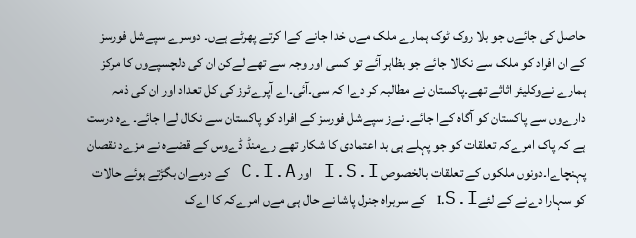حاصل کی جائےں جو بلا روک ٹوک ہمارے ملک مےں خدا جانے کےا کرتے پھرٹے ہےں۔ دوسرے سپےشل فورسز کے ان افراد کو ملک سے نکالا جائے جو بظاہر آئے تو کسی اور وجہ سے تھے لےکن ان کی دلچسپےوں کا مرکز ہمارے نےوکلیئر اثاثے تھے۔پاکستان نے مطالبہ کر دےا کہ سی۔آئی۔اے آپرےٹرز کی کل تعداد اور ان کی ذمہ دارےوں سے پاکستان کو آگاہ کےا جائے۔ نےز سپےشل فورسز کے افراد کو پاکستان سے نکال لےا جائے۔ ےہ درست ہے کہ پاک امرےکہ تعلقات کو جو پہلے ہی بد اعتمادی کا شکار تھے رےمنڈ ڈےوس کے قضےہ نے مزےد نقصان پہنچاےا۔دونوں ملکوں کے تعلقات بالخصوص I.S.I اور C.I.A کے درمےان بگڑتے ہوئے حالات کو سہارا دےنے کے لئےI.S.I کے سربراہ جنرل پاشا نے حال ہی مےں امرےکہ کا اےک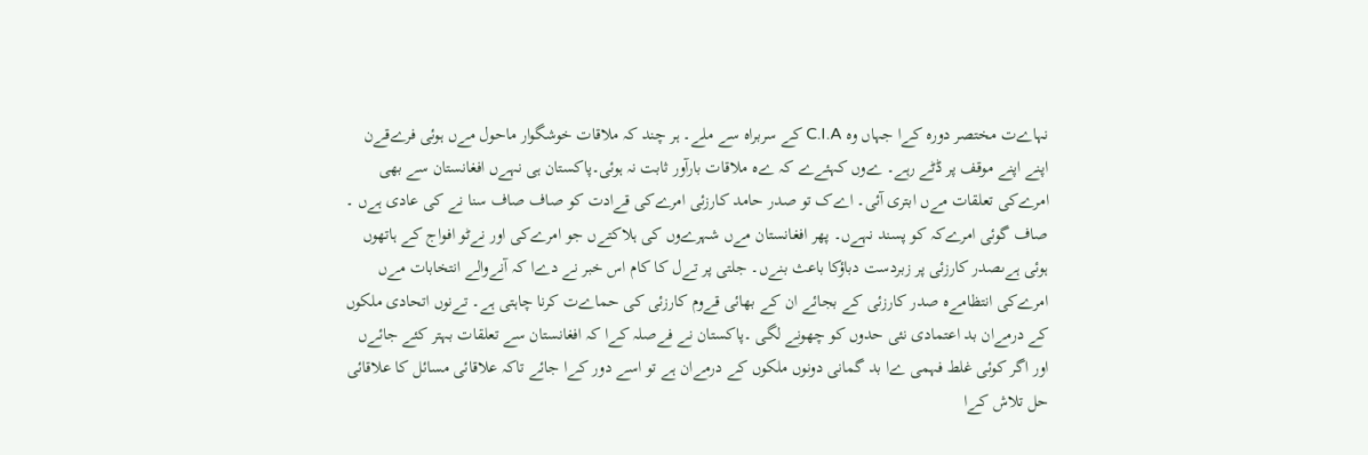نہاےت مختصر دورہ کےا جہاں وہ C.I.A کے سربراہ سے ملے۔ ہر چند کہ ملاقات خوشگوار ماحول مےں ہوئی فرےقےن اپنے اپنے موقف پر ڈٹے رہے۔ ےوں کہئےے کہ ےہ ملاقات بارآور ثابت نہ ہوئی۔پاکستان ہی نہےں افغانستان سے بھی امرےکی تعلقات مےں ابتری آئی۔ اےک تو صدر حامد کارزئی امرےکی قےادت کو صاف صاف سنا نے کی عادی ہےں ۔ صاف گوئی امرےکہ کو پسند نہےں۔ پھر افغانستان مےں شہرےوں کی ہلاکتےں جو امرےکی اور نےٹو افواج کے ہاتھوں ہوئی ہےںصدر کارزئی پر زبردست دباؤکا باعث بنےں۔ جلتی پر تےل کا کام اس خبر نے دےا کہ آنےوالے انتخابات مےں امرےکی انتظامےہ صدر کارزئی کے بجائے ان کے بھائی قےوم کارزئی کی حماےت کرنا چاہتی ہے۔ تےنوں اتحادی ملکوں کے درمےان بد اعتمادی نئی حدوں کو چھونے لگی ۔پاکستان نے فےصلہ کےا کہ افغانستان سے تعلقات بہتر کئے جائےں اور اگر کوئی غلط فہمی ےا بد گمانی دونوں ملکوں کے درمےان ہے تو اسے دور کےا جائے تاکہ علاقائی مسائل کا علاقائی حل تلاش کےا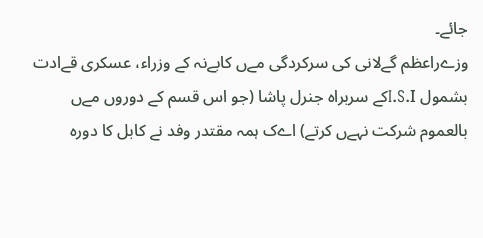جائے۔
وزےراعظم گےلانی کی سرکردگی مےں کابےنہ کے وزراء، عسکری قےادت بشمول I.S.Iکے سربراہ جنرل پاشا (جو اس قسم کے دوروں مےں بالعموم شرکت نہےں کرتے) اےک ہمہ مقتدر وفد نے کابل کا دورہ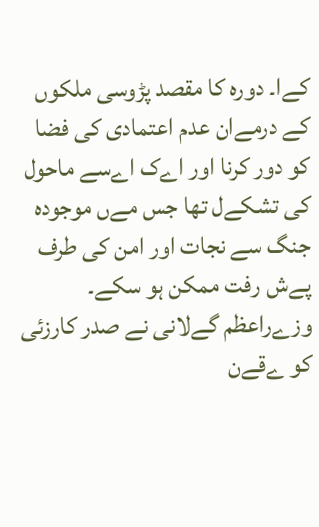کےا۔ دورہ کا مقصد پڑوسی ملکوں کے درمےان عدم اعتمادی کی فضا کو دور کرنا اور اےک اےسے ماحول کی تشکےل تھا جس مےں موجودہ جنگ سے نجات اور امن کی طرف پےش رفت ممکن ہو سکے۔ وزےراعظم گےلانی نے صدر کارزئی کو ےقےن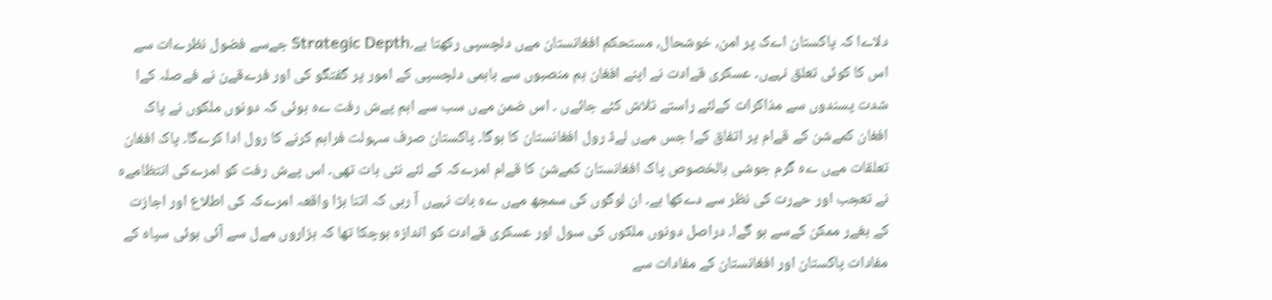دلاےا کہ پاکستان اےک پر امن، خوشحال، مستحکم افغانستان مےں دلچسپی رکھتا ہے۔Strategic Depth جےسے فضول نظرےات سے اس کا کوئی تعلق نہےں۔ عسکری قےادت نے اپنے افغان ہم منصبوں سے باہمی دلچسپی کے امور پر گفتگو کی اور فرےقےن نے فےصلہ کےا شدت پسندوں سے مذاکرات کےلئے راستے تلاش کئے جائےں ۔ اس ضمن مےں سب سے اہم پےش رفت ےہ ہوئی کہ دونوں ملکوں نے پاک افغان کمےشن کے قےام پر اتفاق کےا جس مےں لےڈ رول افغانستان کا ہوگا۔ پاکستان صرف سہولت فراہم کرنے کا رول ادا کرےگا۔ پاک افغان تعلقات مےں ےہ گرم جوشی بالخصوص پاک افغانستان کمےشن کا قےام امرےکہ کے لئے نئی بات تھی۔ اس پےش رفت کو امرےکی انتظامےہ نے تعجب اور حےرت کی نظر سے دےکھا ہے۔ ان لوگوں کی سمجھ مےں ےہ بات نہےں آ رہی کہ اتنا بڑا واقعہ امرےکہ کی اطلاع اور اجازت کے بغےر ممکن کےسے ہو گےا۔ دراصل دونوں ملکوں کی سول اور عسکری قےادت کو اندازہ ہوچکا تھا کہ ہزاروں مےل سے آئی ہوئی سپاہ کے مفادات پاکستان اور افغانستان کے مفادات سے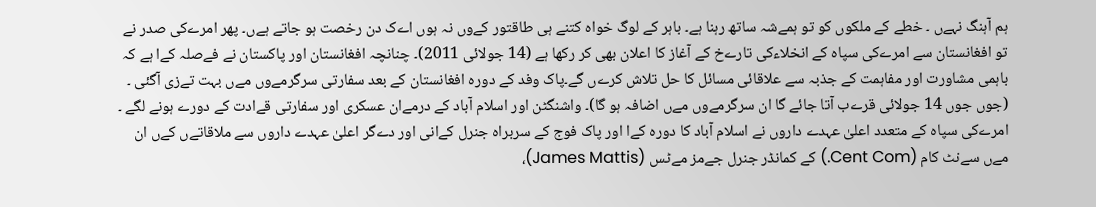ہم آہنگ نہےں ۔ خطے کے ملکوں کو تو ہمےشہ ساتھ رہنا ہے۔ باہر کے لوگ خواہ کتنے ہی طاقتور کےوں نہ ہوں اےک دن رخصت ہو جاتے ہےں۔ پھر امرےکی صدر نے تو افغانستان سے امرےکی سپاہ کے انخلاءکی تارےخ کے آغاز کا اعلان بھی کر رکھا ہے (14 جولائی 2011)۔ چنانچہ افغانستان اور پاکستان نے فےصلہ کےا ہے کہ باہمی مشاورت اور مفاہمت کے جذبہ سے علاقائی مسائل کا حل تلاش کرےں گے۔پاک وفد کے دورہ افغانستان کے بعد سفارتی سرگرمےوں مےں بہت تےزی آگئی ۔ (جوں جوں 14 جولائی قرےب آتا جائے گا ان سرگرمےوں مےں اضافہ ہو گا)۔ واشنگٹن اور اسلام آباد کے درمےان عسکری اور سفارتی قےادت کے دورے ہونے لگے ۔ امرےکی سپاہ کے متعدد اعلیٰ عہدے داروں نے اسلام آباد کا دورہ کےا اور پاک فوج کے سربراہ جنرل کےانی اور دےگر اعلیٰ عہدے داروں سے ملاقاتےں کےں ان مےں سےنٹ کام (Cent Com.) کے کمانڈر جنرل جےمز مےٹس (James Mattis)،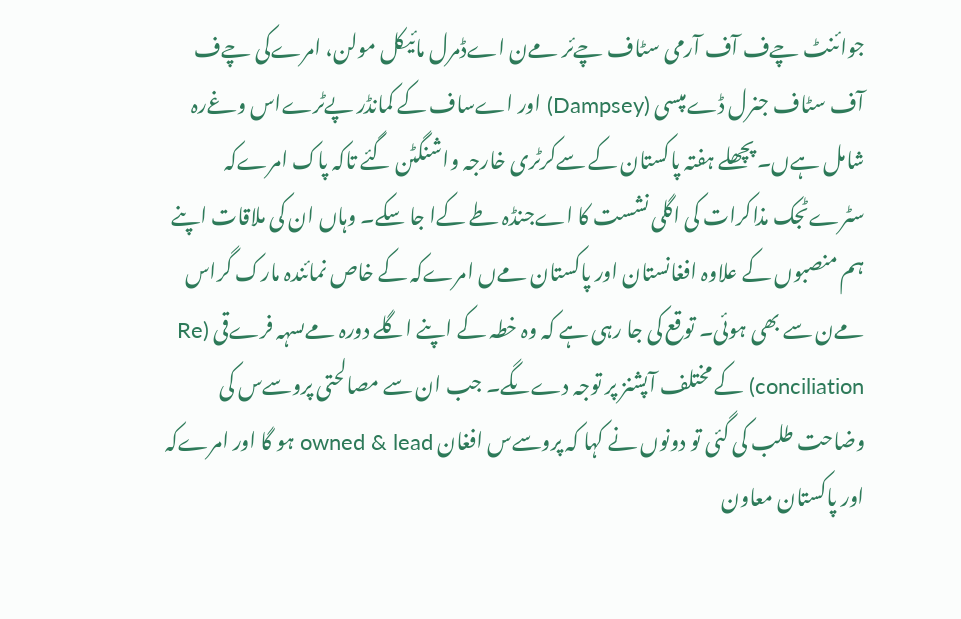جوائنٹ چےف آف آرمی سٹاف چےئر مےن اےڈمرل مائیکل مولن، امرےکی چےف آف سٹاف جنرل ڈےمپسی (Dampsey) اور اےساف کے کمانڈر پےٹرےاس وغےرہ شامل ہےں۔ پچھلے ہفتہ پاکستان کے سےکرٹری خارجہ واشنگٹن گئے تاکہ پاک امرےکہ سٹرےٹجک مذاکرات کی اگلی نشست کا اےجنڈہ طے کےا جا سکے۔ وہاں ان کی ملاقات اپنے ہم منصبوں کے علاوہ افغانستان اور پاکستان مےں امرےکہ کے خاص نمائندہ مارک گراس مےن سے بھی ہوئی۔ توقع کی جا رہی ہے کہ وہ خطہ کے اپنے اگلے دورہ مےںسہہ فرےقی (Re conciliation) کے مختلف آپشنز پر توجہ دےںگے۔ جب ان سے مصالحتی پروسےس کی وضاحت طلب کی گئی تو دونوں نے کہا کہ پروسےس افغان owned & lead ہو گا اور امرےکہ اور پاکستان معاون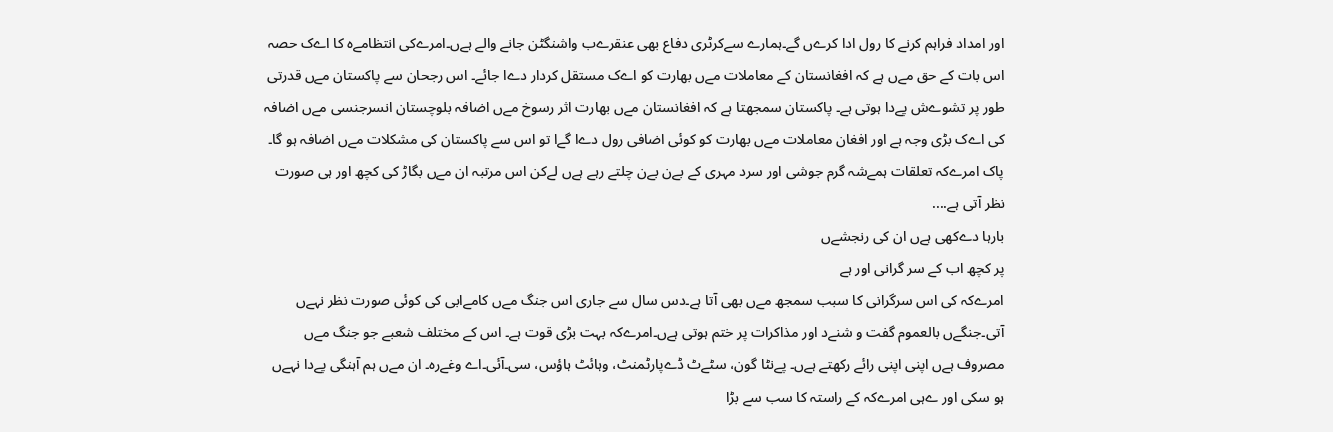اور امداد فراہم کرنے کا رول ادا کرےں گے۔ہمارے سےکرٹری دفاع بھی عنقرےب واشنگٹن جانے والے ہےں۔امرےکی انتظامےہ کا اےک حصہ اس بات کے حق مےں ہے کہ افغانستان کے معاملات مےں بھارت کو اےک مستقل کردار دےا جائے۔ اس رجحان سے پاکستان مےں قدرتی طور پر تشوےش پےدا ہوتی ہے۔ پاکستان سمجھتا ہے کہ افغانستان مےں بھارت اثر رسوخ مےں اضافہ بلوچستان انسرجنسی مےں اضافہ کی اےک بڑی وجہ ہے اور افغان معاملات مےں بھارت کو کوئی اضافی رول دےا گےا تو اس سے پاکستان کی مشکلات مےں اضافہ ہو گا۔ پاک امرےکہ تعلقات ہمےشہ گرم جوشی اور سرد مہری کے بےن بےن چلتے رہے ہےں لےکن اس مرتبہ ان مےں بگاڑ کی کچھ اور ہی صورت نظر آتی ہے....
بارہا دےکھی ہےں ان کی رنجشےں
پر کچھ اب کے سر گرانی اور ہے
امرےکہ کی اس سرگرانی کا سبب سمجھ مےں بھی آتا ہے۔دس سال سے جاری اس جنگ مےں کامےابی کی کوئی صورت نظر نہےں آتی۔جنگےں بالعموم گفت و شنےد اور مذاکرات پر ختم ہوتی ہےں۔امرےکہ بہت بڑی قوت ہے۔ اس کے مختلف شعبے جو جنگ مےں مصروف ہےں اپنی اپنی رائے رکھتے ہےں۔ پےنٹا گون، سٹےٹ ڈےپارٹمنٹ، وہائٹ ہاؤس، سی۔آئی۔اے وغےرہ۔ ان مےں ہم آہنگی پےدا نہےں ہو سکی اور ےہی امرےکہ کے راستہ کا سب سے بڑا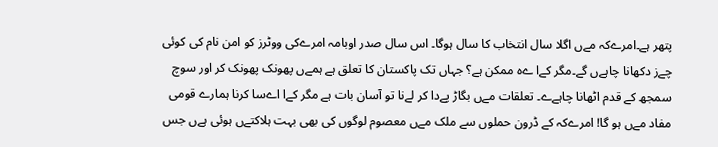پتھر ہے۔امرےکہ مےں اگلا سال انتخاب کا سال ہوگا۔ اس سال صدر اوبامہ امرےکی ووٹرز کو امن نام کی کوئی چےز دکھانا چاہےں گے۔مگر کےا ےہ ممکن ہے؟ جہاں تک پاکستان کا تعلق ہے ہمےں پھونک پھونک کر اور سوچ سمجھ کے قدم اٹھانا چاہےے۔ تعلقات مےں بگاڑ پےدا کر لےنا تو آسان بات ہے مگر کےا اےسا کرنا ہمارے قومی مفاد مےں ہو گا! امرےکہ کے ڈرون حملوں سے ملک مےں معصوم لوگوں کی بھی بہت ہلاکتےں ہوئی ہےں جس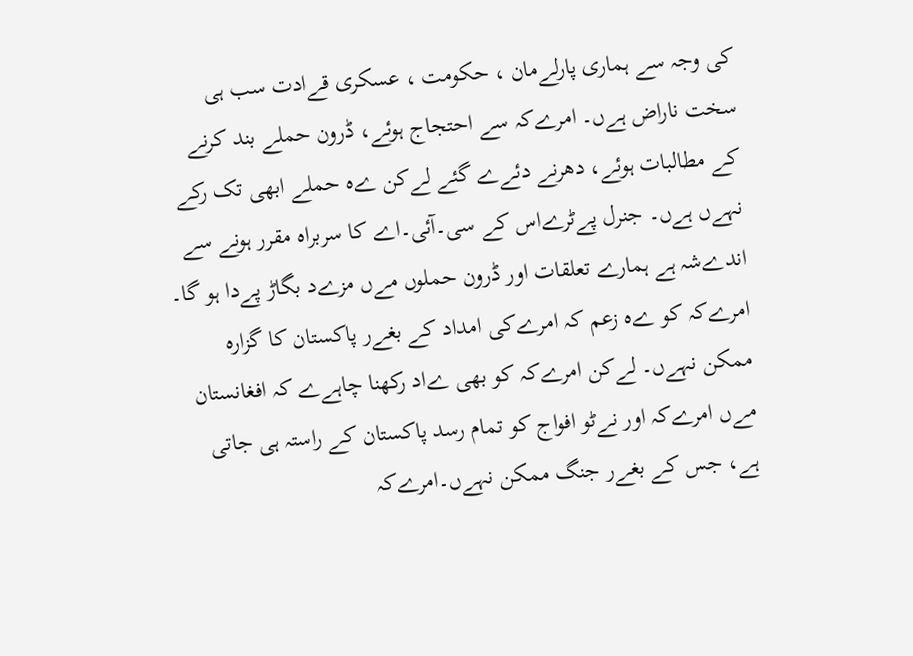کی وجہ سے ہماری پارلےمان ، حکومت ، عسکری قےادت سب ہی سخت ناراض ہےں۔ امرےکہ سے احتجاج ہوئے، ڈرون حملے بند کرنے کے مطالبات ہوئے، دھرنے دئےے گئے لےکن ےہ حملے ابھی تک رکے نہےں ہےں۔ جنرل پےٹرےاس کے سی۔آئی۔اے کا سربراہ مقرر ہونے سے اندےشہ ہے ہمارے تعلقات اور ڈرون حملوں مےں مزےد بگاڑ پےدا ہو گا۔ امرےکہ کو ےہ زعم کہ امرےکی امداد کے بغےر پاکستان کا گزارہ ممکن نہےں۔ لےکن امرےکہ کو بھی ےاد رکھنا چاہےے کہ افغانستان مےں امرےکہ اور نےٹو افواج کو تمام رسد پاکستان کے راستہ ہی جاتی ہے، جس کے بغےر جنگ ممکن نہےں۔امرےکہ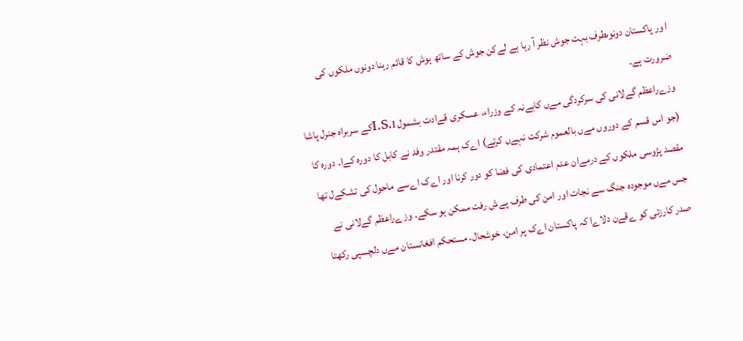ا ور پاکستان دونوںطرف بہت جوش نظر آ رہا ہے لےکن جوش کے ساتھ ہوش کا قائم رہنا دونوں ملکوں کی ضرورت ہے۔
وزےراعظم گےلانی کی سرکردگی مےں کابےنہ کے وزراء، عسکری قےادت بشمول I.S.Iکے سربراہ جنرل پاشا (جو اس قسم کے دوروں مےں بالعموم شرکت نہےں کرتے) اےک ہمہ مقتدر وفد نے کابل کا دورہ کےا۔ دورہ کا مقصد پڑوسی ملکوں کے درمےان عدم اعتمادی کی فضا کو دور کرنا اور اےک اےسے ماحول کی تشکےل تھا جس مےں موجودہ جنگ سے نجات اور امن کی طرف پےش رفت ممکن ہو سکے۔ وزےراعظم گےلانی نے صدر کارزئی کو ےقےن دلاےا کہ پاکستان اےک پر امن، خوشحال، مستحکم افغانستان مےں دلچسپی رکھتا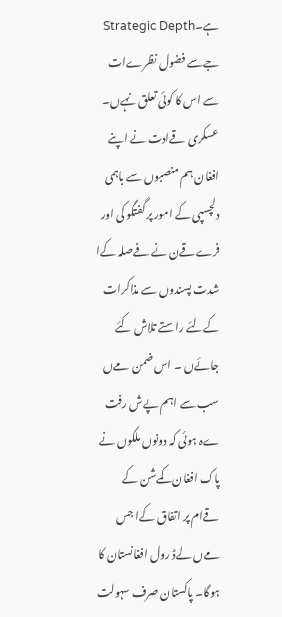ہے۔Strategic Depth جےسے فضول نظرےات سے اس کا کوئی تعلق نہےں۔ عسکری قےادت نے اپنے افغان ہم منصبوں سے باہمی دلچسپی کے امور پر گفتگو کی اور فرےقےن نے فےصلہ کےا شدت پسندوں سے مذاکرات کےلئے راستے تلاش کئے جائےں ۔ اس ضمن مےں سب سے اہم پےش رفت ےہ ہوئی کہ دونوں ملکوں نے پاک افغان کمےشن کے قےام پر اتفاق کےا جس مےں لےڈ رول افغانستان کا ہوگا۔ پاکستان صرف سہولت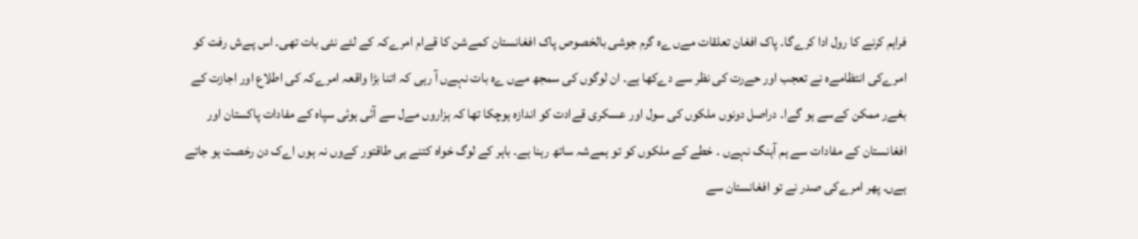فراہم کرنے کا رول ادا کرےگا۔ پاک افغان تعلقات مےں ےہ گرم جوشی بالخصوص پاک افغانستان کمےشن کا قےام امرےکہ کے لئے نئی بات تھی۔ اس پےش رفت کو امرےکی انتظامےہ نے تعجب اور حےرت کی نظر سے دےکھا ہے۔ ان لوگوں کی سمجھ مےں ےہ بات نہےں آ رہی کہ اتنا بڑا واقعہ امرےکہ کی اطلاع اور اجازت کے بغےر ممکن کےسے ہو گےا۔ دراصل دونوں ملکوں کی سول اور عسکری قےادت کو اندازہ ہوچکا تھا کہ ہزاروں مےل سے آئی ہوئی سپاہ کے مفادات پاکستان اور افغانستان کے مفادات سے ہم آہنگ نہےں ۔ خطے کے ملکوں کو تو ہمےشہ ساتھ رہنا ہے۔ باہر کے لوگ خواہ کتنے ہی طاقتور کےوں نہ ہوں اےک دن رخصت ہو جاتے ہےں۔ پھر امرےکی صدر نے تو افغانستان سے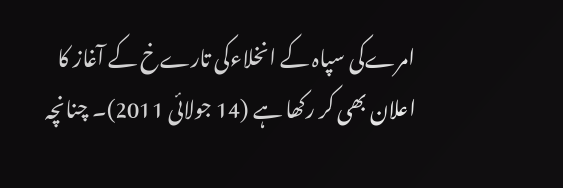امرےکی سپاہ کے انخلاءکی تارےخ کے آغاز کا اعلان بھی کر رکھا ہے (14 جولائی 2011)۔ چنانچہ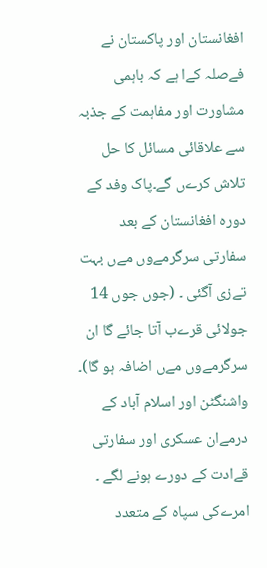افغانستان اور پاکستان نے فےصلہ کےا ہے کہ باہمی مشاورت اور مفاہمت کے جذبہ سے علاقائی مسائل کا حل تلاش کرےں گے۔پاک وفد کے دورہ افغانستان کے بعد سفارتی سرگرمےوں مےں بہت تےزی آگئی ۔ (جوں جوں 14 جولائی قرےب آتا جائے گا ان سرگرمےوں مےں اضافہ ہو گا)۔ واشنگٹن اور اسلام آباد کے درمےان عسکری اور سفارتی قےادت کے دورے ہونے لگے ۔ امرےکی سپاہ کے متعدد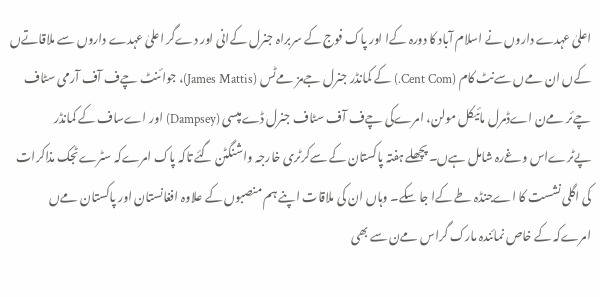اعلیٰ عہدے داروں نے اسلام آباد کا دورہ کےا اور پاک فوج کے سربراہ جنرل کےانی اور دےگر اعلیٰ عہدے داروں سے ملاقاتےں کےں ان مےں سےنٹ کام (Cent Com.) کے کمانڈر جنرل جےمز مےٹس (James Mattis)، جوائنٹ چےف آف آرمی سٹاف چےئر مےن اےڈمرل مائیکل مولن، امرےکی چےف آف سٹاف جنرل ڈےمپسی (Dampsey) اور اےساف کے کمانڈر پےٹرےاس وغےرہ شامل ہےں۔ پچھلے ہفتہ پاکستان کے سےکرٹری خارجہ واشنگٹن گئے تاکہ پاک امرےکہ سٹرےٹجک مذاکرات کی اگلی نشست کا اےجنڈہ طے کےا جا سکے۔ وہاں ان کی ملاقات اپنے ہم منصبوں کے علاوہ افغانستان اور پاکستان مےں امرےکہ کے خاص نمائندہ مارک گراس مےن سے بھی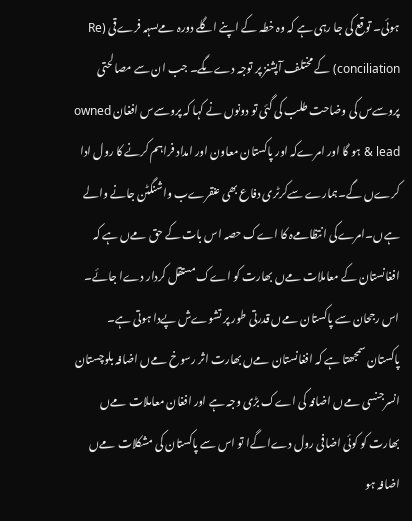ہوئی۔ توقع کی جا رہی ہے کہ وہ خطہ کے اپنے اگلے دورہ مےںسہہ فرےقی (Re conciliation) کے مختلف آپشنز پر توجہ دےںگے۔ جب ان سے مصالحتی پروسےس کی وضاحت طلب کی گئی تو دونوں نے کہا کہ پروسےس افغان owned & lead ہو گا اور امرےکہ اور پاکستان معاون اور امداد فراہم کرنے کا رول ادا کرےں گے۔ہمارے سےکرٹری دفاع بھی عنقرےب واشنگٹن جانے والے ہےں۔امرےکی انتظامےہ کا اےک حصہ اس بات کے حق مےں ہے کہ افغانستان کے معاملات مےں بھارت کو اےک مستقل کردار دےا جائے۔ اس رجحان سے پاکستان مےں قدرتی طور پر تشوےش پےدا ہوتی ہے۔ پاکستان سمجھتا ہے کہ افغانستان مےں بھارت اثر رسوخ مےں اضافہ بلوچستان انسرجنسی مےں اضافہ کی اےک بڑی وجہ ہے اور افغان معاملات مےں بھارت کو کوئی اضافی رول دےا گےا تو اس سے پاکستان کی مشکلات مےں اضافہ ہو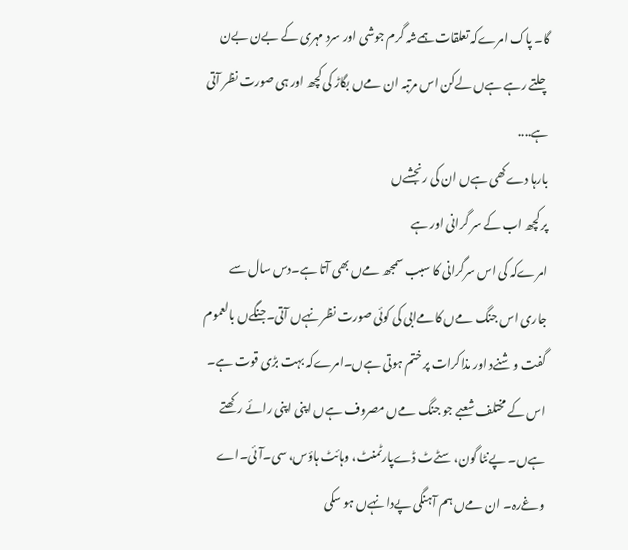گا۔ پاک امرےکہ تعلقات ہمےشہ گرم جوشی اور سرد مہری کے بےن بےن چلتے رہے ہےں لےکن اس مرتبہ ان مےں بگاڑ کی کچھ اور ہی صورت نظر آتی ہے....
بارہا دےکھی ہےں ان کی رنجشےں
پر کچھ اب کے سر گرانی اور ہے
امرےکہ کی اس سرگرانی کا سبب سمجھ مےں بھی آتا ہے۔دس سال سے جاری اس جنگ مےں کامےابی کی کوئی صورت نظر نہےں آتی۔جنگےں بالعموم گفت و شنےد اور مذاکرات پر ختم ہوتی ہےں۔امرےکہ بہت بڑی قوت ہے۔ اس کے مختلف شعبے جو جنگ مےں مصروف ہےں اپنی اپنی رائے رکھتے ہےں۔ پےنٹا گون، سٹےٹ ڈےپارٹمنٹ، وہائٹ ہاؤس، سی۔آئی۔اے وغےرہ۔ ان مےں ہم آہنگی پےدا نہےں ہو سکی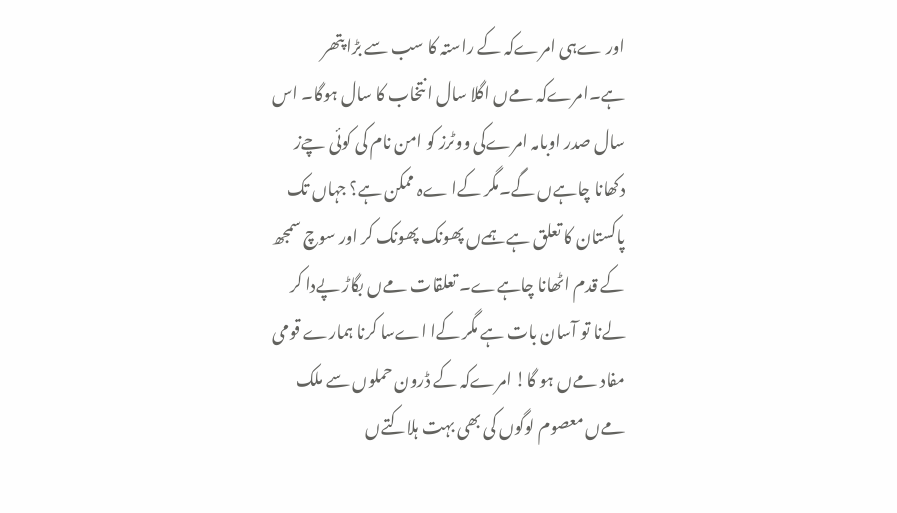اور ےہی امرےکہ کے راستہ کا سب سے بڑا پتھر ہے۔امرےکہ مےں اگلا سال انتخاب کا سال ہوگا۔ اس سال صدر اوبامہ امرےکی ووٹرز کو امن نام کی کوئی چےز دکھانا چاہےں گے۔مگر کےا ےہ ممکن ہے؟ جہاں تک پاکستان کا تعلق ہے ہمےں پھونک پھونک کر اور سوچ سمجھ کے قدم اٹھانا چاہےے۔ تعلقات مےں بگاڑ پےدا کر لےنا تو آسان بات ہے مگر کےا اےسا کرنا ہمارے قومی مفاد مےں ہو گا! امرےکہ کے ڈرون حملوں سے ملک مےں معصوم لوگوں کی بھی بہت ہلاکتےں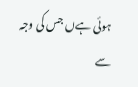ہوئی ہےں جس کی وجہ سے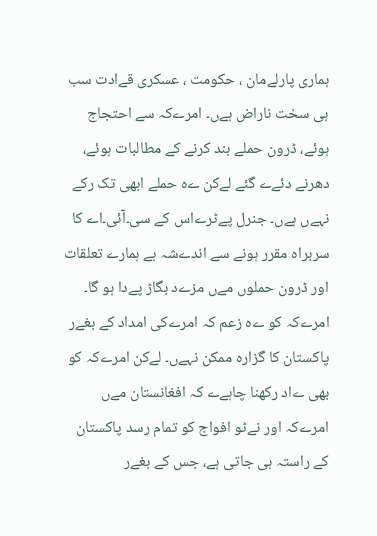ہماری پارلےمان ، حکومت ، عسکری قےادت سب ہی سخت ناراض ہےں۔ امرےکہ سے احتجاج ہوئے، ڈرون حملے بند کرنے کے مطالبات ہوئے، دھرنے دئےے گئے لےکن ےہ حملے ابھی تک رکے نہےں ہےں۔ جنرل پےٹرےاس کے سی۔آئی۔اے کا سربراہ مقرر ہونے سے اندےشہ ہے ہمارے تعلقات اور ڈرون حملوں مےں مزےد بگاڑ پےدا ہو گا۔ امرےکہ کو ےہ زعم کہ امرےکی امداد کے بغےر پاکستان کا گزارہ ممکن نہےں۔ لےکن امرےکہ کو بھی ےاد رکھنا چاہےے کہ افغانستان مےں امرےکہ اور نےٹو افواج کو تمام رسد پاکستان کے راستہ ہی جاتی ہے، جس کے بغےر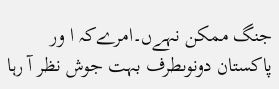جنگ ممکن نہےں۔امرےکہ ا ور پاکستان دونوںطرف بہت جوش نظر آ رہا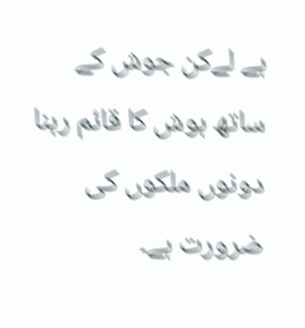ہے لےکن جوش کے ساتھ ہوش کا قائم رہنا دونوں ملکوں کی ضرورت ہے۔